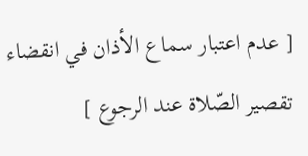[ عدم اعتبار سماع الأذان في انقضاء تقصير الصّلاة عند الرجوع ]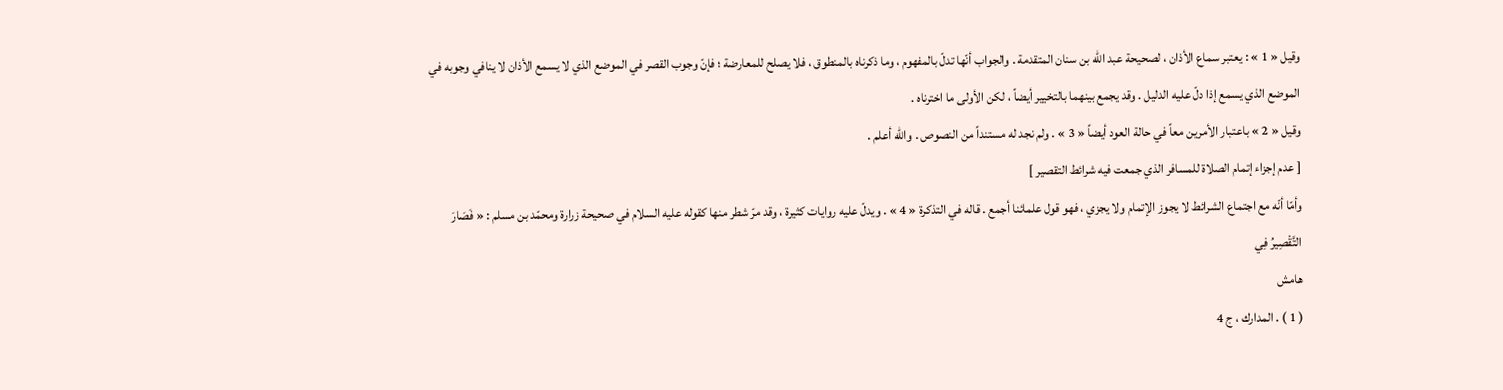وقيل « 1 » : يعتبر سماع الأذان ، لصحيحة عبد اللّه بن سنان المتقدمة . والجواب أنّها تدلّ بالمفهوم ، وما ذكرناه بالمنطوق ، فلا يصلح للمعارضة ؛ فإنّ وجوب القصر في الموضع الذي لا يسمع الأذان لا ينافي وجوبه في الموضع الذي يسمع إذا دلّ عليه الدليل . وقد يجمع بينهما بالتخيير أيضاً ، لكن الأولى ما اخترناه .
وقيل « 2 » باعتبار الأمرين معاً في حالة العود أيضاً « 3 » . ولم نجد له مستنداً من النصوص . واللّه أعلم .
[ عدم إجزاء إتمام الصلاة للمسافر الذي جمعت فيه شرائط التقصير ]
وأمّا أنّه مع اجتماع الشرائط لا يجوز الإتمام ولا يجزي ، فهو قول علمائنا أجمع . قاله في التذكرة « 4 » . ويدلّ عليه روايات كثيرة ، وقد مرّ شطر منها كقوله عليه السلام في صحيحة زرارة ومحمّد بن مسلم : « فَصَارَ التَّقْصِيرُ فِي
هامش
( 1 ) . المدارك ، ج 4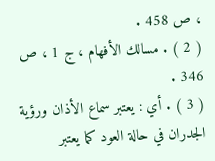، ص 458 .
( 2 ) . مسالك الأفهام ، ج 1 ، ص 346 .
( 3 ) . أي : يعتبر سماع الأذان ورؤية الجدران في حالة العود كما يعتبر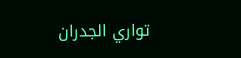تواري الجدران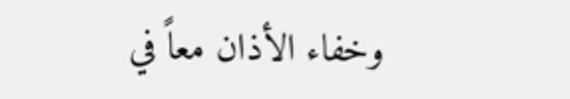وخفاء الأذان معاً في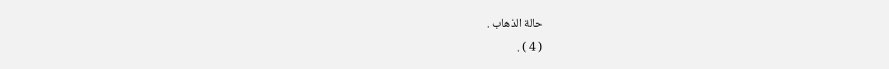حالة الذهاب .
( 4 ) .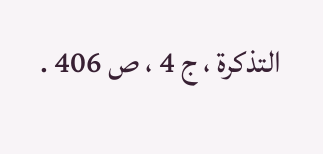التذكرة ، ج 4 ، ص 406 .